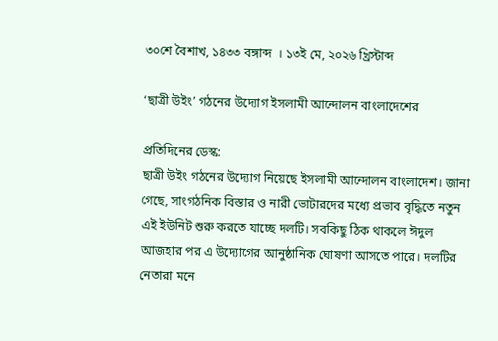৩০শে বৈশাখ, ১৪৩৩ বঙ্গাব্দ  । ১৩ই মে, ২০২৬ খ্রিস্টাব্দ

‘ছাত্রী উইং’ গঠনের উদ্যোগ ইসলামী আন্দোলন বাংলাদেশের

প্রতিদিনের ডেস্ক:
ছাত্রী উইং গঠনের উদ্যোগ নিয়েছে ইসলামী আন্দোলন বাংলাদেশ। জানা গেছে, সাংগঠনিক বিস্তার ও নারী ভোটারদের মধ্যে প্রভাব বৃদ্ধিতে নতুন এই ইউনিট শুরু করতে যাচ্ছে দলটি। সবকিছু ঠিক থাকলে ঈদুল আজহার পর এ উদ্যোগের আনুষ্ঠানিক ঘোষণা আসতে পারে। দলটির নেতারা মনে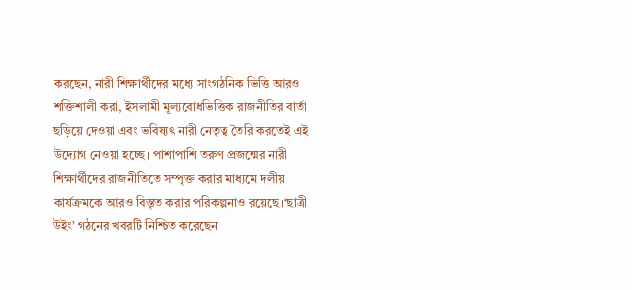করছেন, নারী শিক্ষার্থীদের মধ্যে সাংগঠনিক ভিত্তি আরও শক্তিশালী করা, ইসলামী মূল্যবোধভিত্তিক রাজনীতির বার্তা ছড়িয়ে দেওয়া এবং ভবিষ্যৎ নারী নেতৃত্ব তৈরি করতেই এই উদ্যোগ নেওয়া হচ্ছে। পাশাপাশি তরুণ প্রজন্মের নারী শিক্ষার্থীদের রাজনীতিতে সম্পৃক্ত করার মাধ্যমে দলীয় কার্যক্রমকে আরও বিস্তৃত করার পরিকল্পনাও রয়েছে।‘ছাত্রী উইং’ গঠনের খবরটি নিশ্চিত করেছেন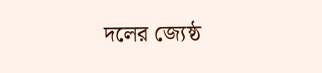দলের জ্যেষ্ঠ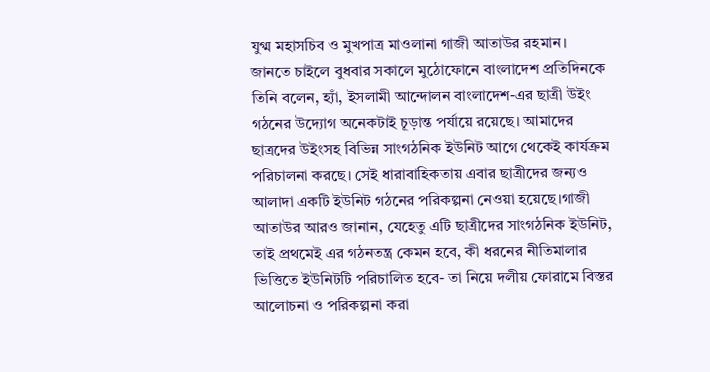যুগ্ম মহাসচিব ও মুখপাত্র মাওলানা গাজী আতাউর রহমান। জানতে চাইলে বুধবার সকালে মুঠোফোনে বাংলাদেশ প্রতিদিনকে তিনি বলেন, হ্যাঁ, ইসলামী আন্দোলন বাংলাদেশ-এর ছাত্রী উইং গঠনের উদ্যোগ অনেকটাই চূড়ান্ত পর্যায়ে রয়েছে। আমাদের ছাত্রদের উইংসহ বিভিন্ন সাংগঠনিক ইউনিট আগে থেকেই কার্যক্রম পরিচালনা করছে। সেই ধারাবাহিকতায় এবার ছাত্রীদের জন্যও আলাদা একটি ইউনিট গঠনের পরিকল্পনা নেওয়া হয়েছে।গাজী আতাউর আরও জানান, যেহেতু এটি ছাত্রীদের সাংগঠনিক ইউনিট, তাই প্রথমেই এর গঠনতন্ত্র কেমন হবে, কী ধরনের নীতিমালার ভিত্তিতে ইউনিটটি পরিচালিত হবে- তা নিয়ে দলীয় ফোরামে বিস্তর আলোচনা ও পরিকল্পনা করা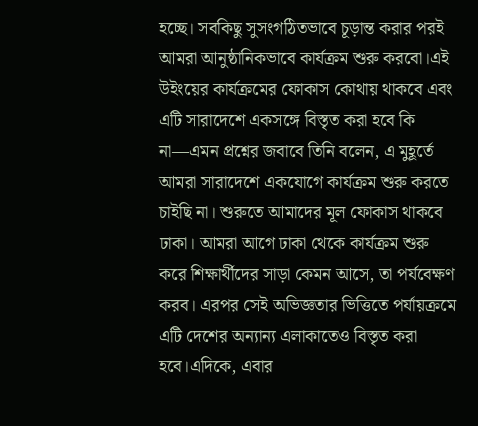হচ্ছে। সবকিছু সুসংগঠিতভাবে চূড়ান্ত করার পরই আমরা আনুষ্ঠানিকভাবে কার্যক্রম শুরু করবো।এই উইংয়ের কার্যক্রমের ফোকাস কোথায় থাকবে এবং এটি সারাদেশে একসঙ্গে বিস্তৃত করা হবে কি না—এমন প্রশ্নের জবাবে তিনি বলেন, এ মুহূর্তে আমরা সারাদেশে একযোগে কার্যক্রম শুরু করতে চাইছি না। শুরুতে আমাদের মূল ফোকাস থাকবে ঢাকা। আমরা আগে ঢাকা থেকে কার্যক্রম শুরু করে শিক্ষার্থীদের সাড়া কেমন আসে, তা পর্যবেক্ষণ করব। এরপর সেই অভিজ্ঞতার ভিত্তিতে পর্যায়ক্রমে এটি দেশের অন্যান্য এলাকাতেও বিস্তৃত করা হবে।এদিকে, এবার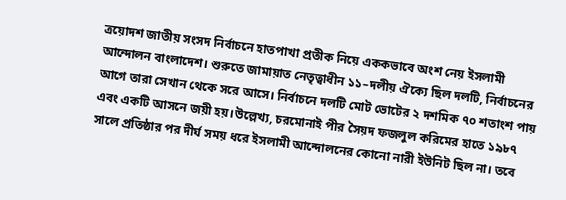ত্রয়োদশ জাতীয় সংসদ নির্বাচনে হাতপাখা প্রতীক নিয়ে এককভাবে অংশ নেয় ইসলামী আন্দোলন বাংলাদেশ। শুরুতে জামায়াত নেতৃত্বাধীন ১১–দলীয় ঐক্যে ছিল দলটি, নির্বাচনের আগে তারা সেখান থেকে সরে আসে। নির্বাচনে দলটি মোট ভোটের ২ দশমিক ৭০ শতাংশ পায় এবং একটি আসনে জয়ী হয়।উল্লেখ্য, চরমোনাই পীর সৈয়দ ফজলুল করিমের হাতে ১৯৮৭ সালে প্রতিষ্ঠার পর দীর্ঘ সময় ধরে ইসলামী আন্দোলনের কোনো নারী ইউনিট ছিল না। তবে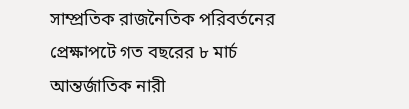সাম্প্রতিক রাজনৈতিক পরিবর্তনের প্রেক্ষাপটে গত বছরের ৮ মার্চ আন্তর্জাতিক নারী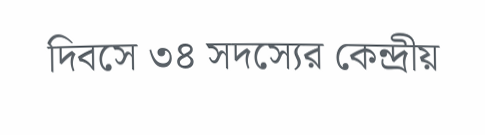দিবসে ৩৪ সদস্যের কেন্দ্রীয়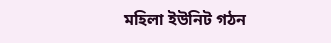মহিলা ইউনিট গঠন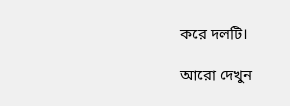করে দলটি।

আরো দেখুন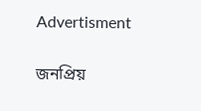Advertisment

জনপ্রিয়